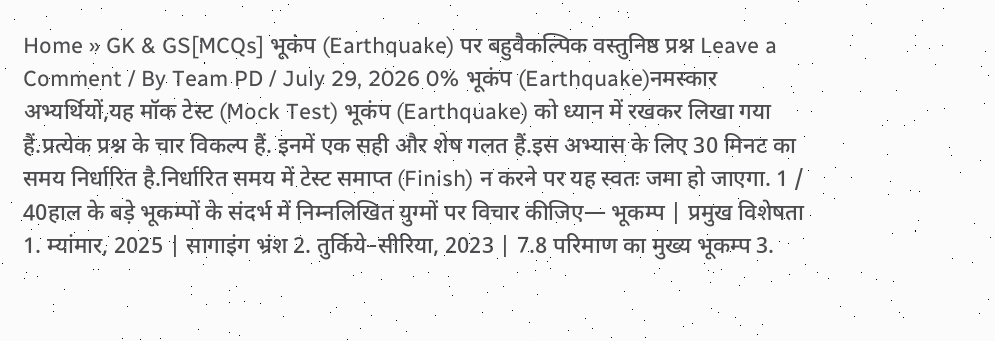Home » GK & GS[MCQs] भूकंप (Earthquake) पर बहुवैकल्पिक वस्तुनिष्ठ प्रश्न Leave a Comment / By Team PD / July 29, 2026 0% भूकंप (Earthquake)नमस्कार अभ्यर्थियों,यह मॉक टेस्ट (Mock Test) भूकंप (Earthquake) को ध्यान में रखकर लिखा गया हैं.प्रत्येक प्रश्न के चार विकल्प हैं. इनमें एक सही और शेष गलत हैं.इस अभ्यास के लिए 30 मिनट का समय निर्धारित है.निर्धारित समय में टेस्ट समाप्त (Finish) न करने पर यह स्वतः जमा हो जाएगा. 1 / 40हाल के बड़े भूकम्पों के संदर्भ में निम्नलिखित युग्मों पर विचार कीजिए— भूकम्प | प्रमुख विशेषता 1. म्यांमार, 2025 | सागाइंग भ्रंश 2. तुर्किये–सीरिया, 2023 | 7.8 परिमाण का मुख्य भूकम्प 3.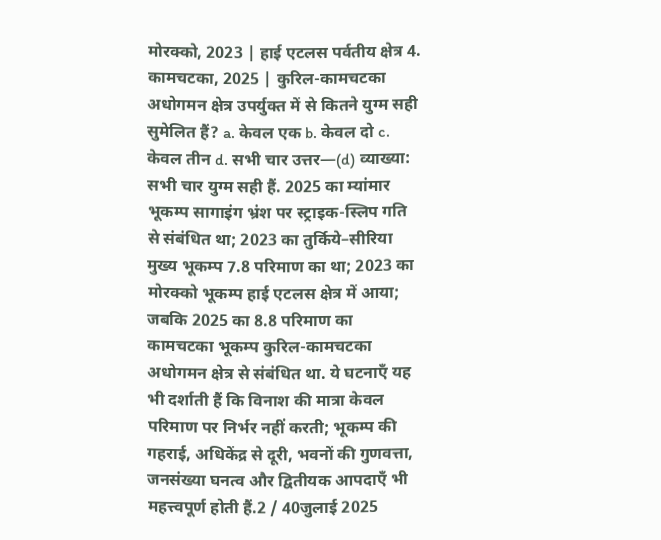मोरक्को, 2023 | हाई एटलस पर्वतीय क्षेत्र 4. कामचटका, 2025 | कुरिल-कामचटका अधोगमन क्षेत्र उपर्युक्त में से कितने युग्म सही सुमेलित हैं? a. केवल एक b. केवल दो c. केवल तीन d. सभी चार उत्तर—(d) व्याख्या: सभी चार युग्म सही हैं. 2025 का म्यांमार भूकम्प सागाइंग भ्रंश पर स्ट्राइक-स्लिप गति से संबंधित था; 2023 का तुर्किये–सीरिया मुख्य भूकम्प 7.8 परिमाण का था; 2023 का मोरक्को भूकम्प हाई एटलस क्षेत्र में आया; जबकि 2025 का 8.8 परिमाण का कामचटका भूकम्प कुरिल-कामचटका अधोगमन क्षेत्र से संबंधित था. ये घटनाएँ यह भी दर्शाती हैं कि विनाश की मात्रा केवल परिमाण पर निर्भर नहीं करती; भूकम्प की गहराई, अधिकेंद्र से दूरी, भवनों की गुणवत्ता, जनसंख्या घनत्व और द्वितीयक आपदाएँ भी महत्त्वपूर्ण होती हैं.2 / 40जुलाई 2025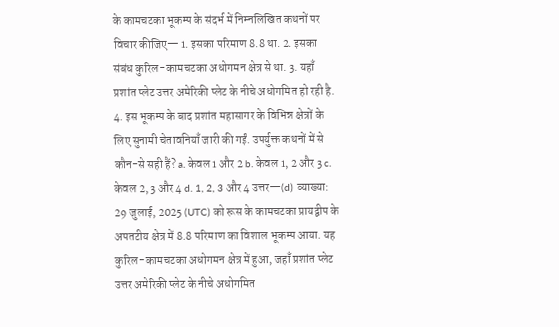के कामचटका भूकम्प के संदर्भ में निम्नलिखित कथनों पर विचार कीजिए— 1. इसका परिमाण 8.8 था. 2. इसका संबंध कुरिल-कामचटका अधोगमन क्षेत्र से था. 3. यहाँ प्रशांत प्लेट उत्तर अमेरिकी प्लेट के नीचे अधोगमित हो रही है. 4. इस भूकम्प के बाद प्रशांत महासागर के विभिन्न क्षेत्रों के लिए सुनामी चेतावनियाँ जारी की गईं. उपर्युक्त कथनों में से कौन-से सही हैं? a. केवल 1 और 2 b. केवल 1, 2 और 3 c. केवल 2, 3 और 4 d. 1, 2, 3 और 4 उत्तर—(d) व्याख्या: 29 जुलाई, 2025 (UTC) को रूस के कामचटका प्रायद्वीप के अपतटीय क्षेत्र में 8.8 परिमाण का विशाल भूकम्प आया. यह कुरिल-कामचटका अधोगमन क्षेत्र में हुआ, जहाँ प्रशांत प्लेट उत्तर अमेरिकी प्लेट के नीचे अधोगमित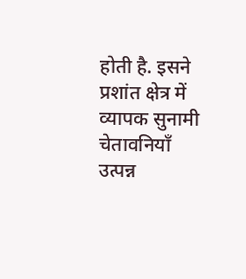होती है. इसने प्रशांत क्षेत्र में व्यापक सुनामी चेतावनियाँ उत्पन्न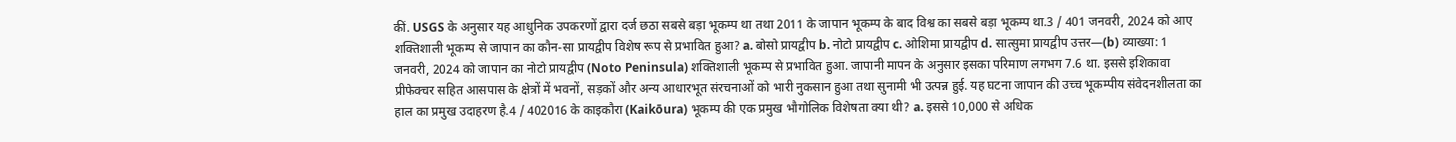कीं. USGS के अनुसार यह आधुनिक उपकरणों द्वारा दर्ज छठा सबसे बड़ा भूकम्प था तथा 2011 के जापान भूकम्प के बाद विश्व का सबसे बड़ा भूकम्प था.3 / 401 जनवरी, 2024 को आए शक्तिशाली भूकम्प से जापान का कौन-सा प्रायद्वीप विशेष रूप से प्रभावित हुआ? a. बोसो प्रायद्वीप b. नोटो प्रायद्वीप c. ओशिमा प्रायद्वीप d. सात्सुमा प्रायद्वीप उत्तर—(b) व्याख्या: 1 जनवरी, 2024 को जापान का नोटो प्रायद्वीप (Noto Peninsula) शक्तिशाली भूकम्प से प्रभावित हुआ. जापानी मापन के अनुसार इसका परिमाण लगभग 7.6 था. इससे इशिकावा प्रीफेक्चर सहित आसपास के क्षेत्रों में भवनों, सड़कों और अन्य आधारभूत संरचनाओं को भारी नुकसान हुआ तथा सुनामी भी उत्पन्न हुई. यह घटना जापान की उच्च भूकम्पीय संवेदनशीलता का हाल का प्रमुख उदाहरण है.4 / 402016 के काइकौरा (Kaikōura) भूकम्प की एक प्रमुख भौगोलिक विशेषता क्या थी? a. इससे 10,000 से अधिक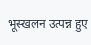भूस्खलन उत्पन्न हुए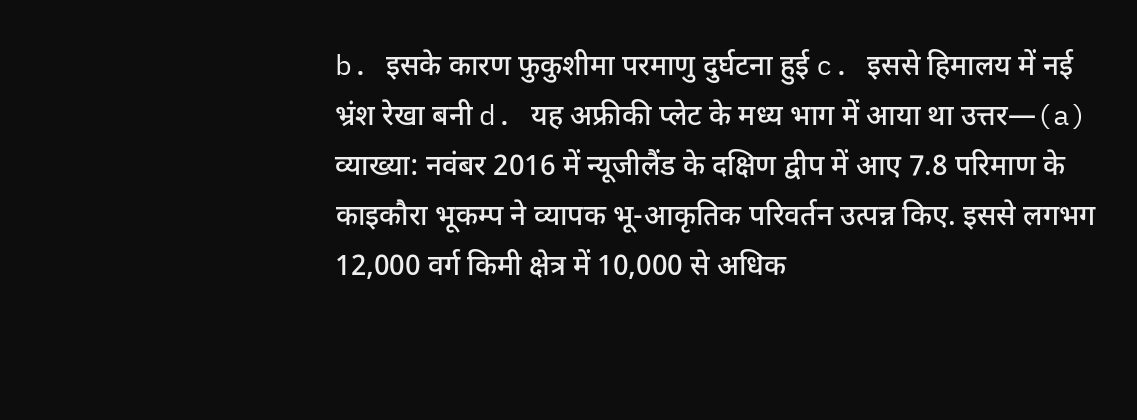b. इसके कारण फुकुशीमा परमाणु दुर्घटना हुई c. इससे हिमालय में नई भ्रंश रेखा बनी d. यह अफ्रीकी प्लेट के मध्य भाग में आया था उत्तर—(a) व्याख्या: नवंबर 2016 में न्यूजीलैंड के दक्षिण द्वीप में आए 7.8 परिमाण के काइकौरा भूकम्प ने व्यापक भू-आकृतिक परिवर्तन उत्पन्न किए. इससे लगभग 12,000 वर्ग किमी क्षेत्र में 10,000 से अधिक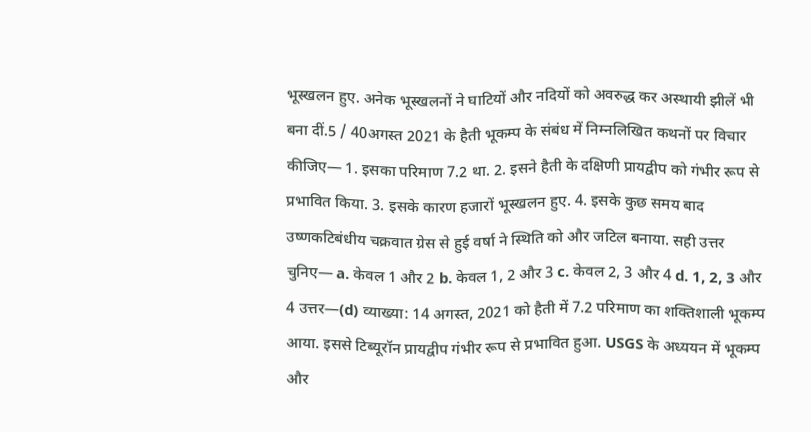भूस्खलन हुए. अनेक भूस्खलनों ने घाटियों और नदियों को अवरुद्ध कर अस्थायी झीलें भी बना दीं.5 / 40अगस्त 2021 के हैती भूकम्प के संबंध में निम्नलिखित कथनों पर विचार कीजिए— 1. इसका परिमाण 7.2 था. 2. इसने हैती के दक्षिणी प्रायद्वीप को गंभीर रूप से प्रभावित किया. 3. इसके कारण हजारों भूस्खलन हुए. 4. इसके कुछ समय बाद उष्णकटिबंधीय चक्रवात ग्रेस से हुई वर्षा ने स्थिति को और जटिल बनाया. सही उत्तर चुनिए— a. केवल 1 और 2 b. केवल 1, 2 और 3 c. केवल 2, 3 और 4 d. 1, 2, 3 और 4 उत्तर—(d) व्याख्या: 14 अगस्त, 2021 को हैती में 7.2 परिमाण का शक्तिशाली भूकम्प आया. इससे टिब्यूरॉन प्रायद्वीप गंभीर रूप से प्रभावित हुआ. USGS के अध्ययन में भूकम्प और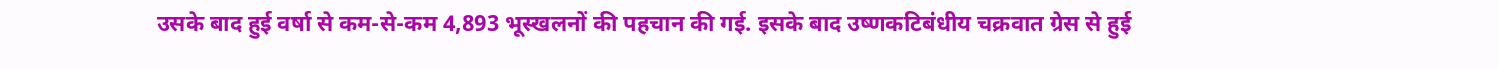उसके बाद हुई वर्षा से कम-से-कम 4,893 भूस्खलनों की पहचान की गई. इसके बाद उष्णकटिबंधीय चक्रवात ग्रेस से हुई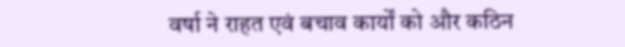वर्षा ने राहत एवं बचाव कार्यों को और कठिन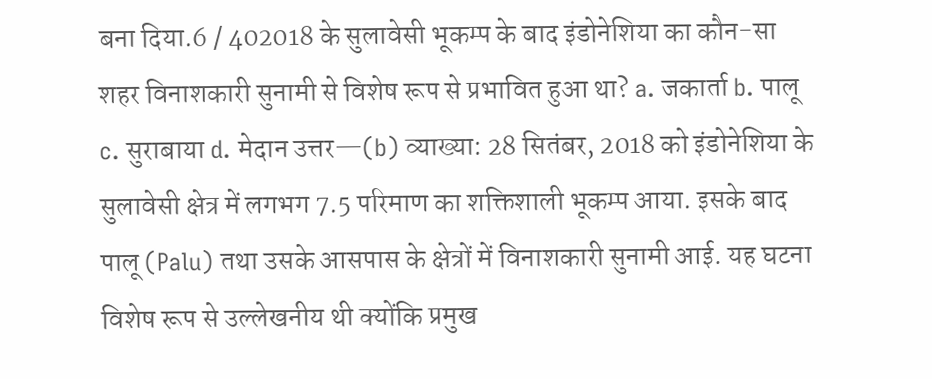बना दिया.6 / 402018 के सुलावेसी भूकम्प के बाद इंडोनेशिया का कौन-सा शहर विनाशकारी सुनामी से विशेष रूप से प्रभावित हुआ था? a. जकार्ता b. पालू c. सुराबाया d. मेदान उत्तर—(b) व्याख्या: 28 सितंबर, 2018 को इंडोनेशिया के सुलावेसी क्षेत्र में लगभग 7.5 परिमाण का शक्तिशाली भूकम्प आया. इसके बाद पालू (Palu) तथा उसके आसपास के क्षेत्रों में विनाशकारी सुनामी आई. यह घटना विशेष रूप से उल्लेखनीय थी क्योंकि प्रमुख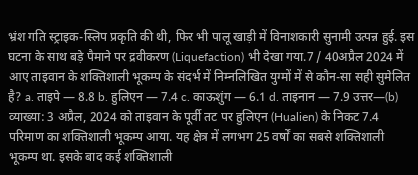भ्रंश गति स्ट्राइक-स्लिप प्रकृति की थी, फिर भी पालू खाड़ी में विनाशकारी सुनामी उत्पन्न हुई. इस घटना के साथ बड़े पैमाने पर द्रवीकरण (Liquefaction) भी देखा गया.7 / 40अप्रैल 2024 में आए ताइवान के शक्तिशाली भूकम्प के संदर्भ में निम्नलिखित युग्मों में से कौन-सा सही सुमेलित है? a. ताइपे — 8.8 b. हुलिएन — 7.4 c. काऊशुंग — 6.1 d. ताइनान — 7.9 उत्तर—(b) व्याख्या: 3 अप्रैल, 2024 को ताइवान के पूर्वी तट पर हुलिएन (Hualien) के निकट 7.4 परिमाण का शक्तिशाली भूकम्प आया. यह क्षेत्र में लगभग 25 वर्षों का सबसे शक्तिशाली भूकम्प था. इसके बाद कई शक्तिशाली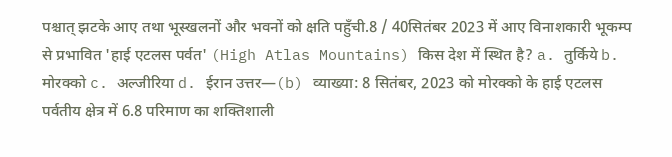पश्चात् झटके आए तथा भूस्खलनों और भवनों को क्षति पहुँची.8 / 40सितंबर 2023 में आए विनाशकारी भूकम्प से प्रभावित 'हाई एटलस पर्वत' (High Atlas Mountains) किस देश में स्थित है? a. तुर्किये b. मोरक्को c. अल्जीरिया d. ईरान उत्तर—(b) व्याख्या: 8 सितंबर, 2023 को मोरक्को के हाई एटलस पर्वतीय क्षेत्र में 6.8 परिमाण का शक्तिशाली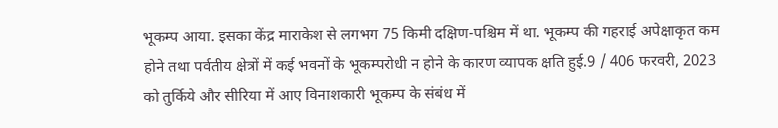भूकम्प आया. इसका केंद्र माराकेश से लगभग 75 किमी दक्षिण-पश्चिम में था. भूकम्प की गहराई अपेक्षाकृत कम होने तथा पर्वतीय क्षेत्रों में कई भवनों के भूकम्परोधी न होने के कारण व्यापक क्षति हुई.9 / 406 फरवरी, 2023 को तुर्किये और सीरिया में आए विनाशकारी भूकम्प के संबंध में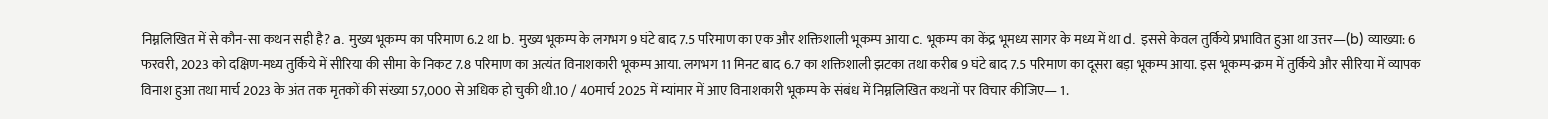निम्नलिखित में से कौन-सा कथन सही है? a. मुख्य भूकम्प का परिमाण 6.2 था b. मुख्य भूकम्प के लगभग 9 घंटे बाद 7.5 परिमाण का एक और शक्तिशाली भूकम्प आया c. भूकम्प का केंद्र भूमध्य सागर के मध्य में था d. इससे केवल तुर्किये प्रभावित हुआ था उत्तर—(b) व्याख्या: 6 फरवरी, 2023 को दक्षिण-मध्य तुर्किये में सीरिया की सीमा के निकट 7.8 परिमाण का अत्यंत विनाशकारी भूकम्प आया. लगभग 11 मिनट बाद 6.7 का शक्तिशाली झटका तथा करीब 9 घंटे बाद 7.5 परिमाण का दूसरा बड़ा भूकम्प आया. इस भूकम्प-क्रम में तुर्किये और सीरिया में व्यापक विनाश हुआ तथा मार्च 2023 के अंत तक मृतकों की संख्या 57,000 से अधिक हो चुकी थी.10 / 40मार्च 2025 में म्यांमार में आए विनाशकारी भूकम्प के संबंध में निम्नलिखित कथनों पर विचार कीजिए— 1.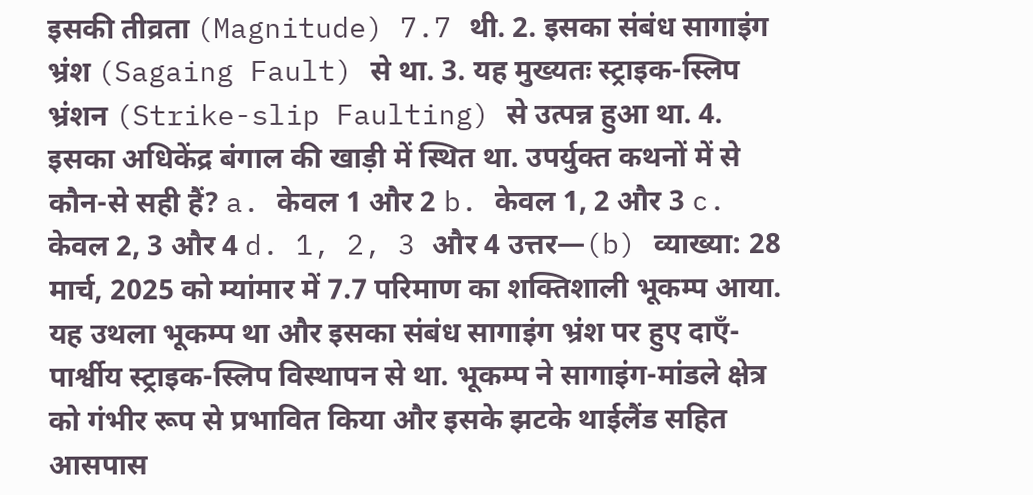इसकी तीव्रता (Magnitude) 7.7 थी. 2. इसका संबंध सागाइंग भ्रंश (Sagaing Fault) से था. 3. यह मुख्यतः स्ट्राइक-स्लिप भ्रंशन (Strike-slip Faulting) से उत्पन्न हुआ था. 4. इसका अधिकेंद्र बंगाल की खाड़ी में स्थित था. उपर्युक्त कथनों में से कौन-से सही हैं? a. केवल 1 और 2 b. केवल 1, 2 और 3 c. केवल 2, 3 और 4 d. 1, 2, 3 और 4 उत्तर—(b) व्याख्या: 28 मार्च, 2025 को म्यांमार में 7.7 परिमाण का शक्तिशाली भूकम्प आया. यह उथला भूकम्प था और इसका संबंध सागाइंग भ्रंश पर हुए दाएँ-पार्श्वीय स्ट्राइक-स्लिप विस्थापन से था. भूकम्प ने सागाइंग-मांडले क्षेत्र को गंभीर रूप से प्रभावित किया और इसके झटके थाईलैंड सहित आसपास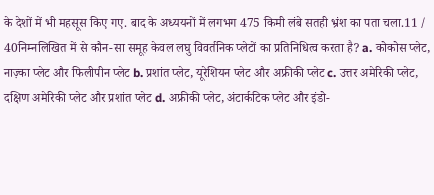के देशों में भी महसूस किए गए. बाद के अध्ययनों में लगभग 475 किमी लंबे सतही भ्रंश का पता चला.11 / 40निम्नलिखित में से कौन-सा समूह केवल लघु विवर्तनिक प्लेटों का प्रतिनिधित्व करता है? a. कोकोस प्लेट, नाज़्का प्लेट और फिलीपीन प्लेट b. प्रशांत प्लेट, यूरेशियन प्लेट और अफ्रीकी प्लेट c. उत्तर अमेरिकी प्लेट, दक्षिण अमेरिकी प्लेट और प्रशांत प्लेट d. अफ्रीकी प्लेट, अंटार्कटिक प्लेट और इंडो-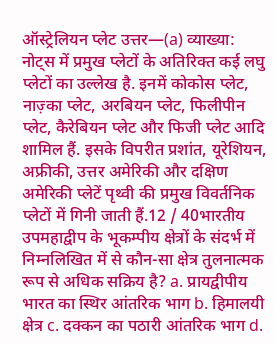ऑस्ट्रेलियन प्लेट उत्तर—(a) व्याख्या: नोट्स में प्रमुख प्लेटों के अतिरिक्त कई लघु प्लेटों का उल्लेख है. इनमें कोकोस प्लेट, नाज़्का प्लेट, अरबियन प्लेट, फिलीपीन प्लेट, कैरेबियन प्लेट और फिजी प्लेट आदि शामिल हैं. इसके विपरीत प्रशांत, यूरेशियन, अफ्रीकी, उत्तर अमेरिकी और दक्षिण अमेरिकी प्लेटें पृथ्वी की प्रमुख विवर्तनिक प्लेटों में गिनी जाती हैं.12 / 40भारतीय उपमहाद्वीप के भूकम्पीय क्षेत्रों के संदर्भ में निम्नलिखित में से कौन-सा क्षेत्र तुलनात्मक रूप से अधिक सक्रिय है? a. प्रायद्वीपीय भारत का स्थिर आंतरिक भाग b. हिमालयी क्षेत्र c. दक्कन का पठारी आंतरिक भाग d.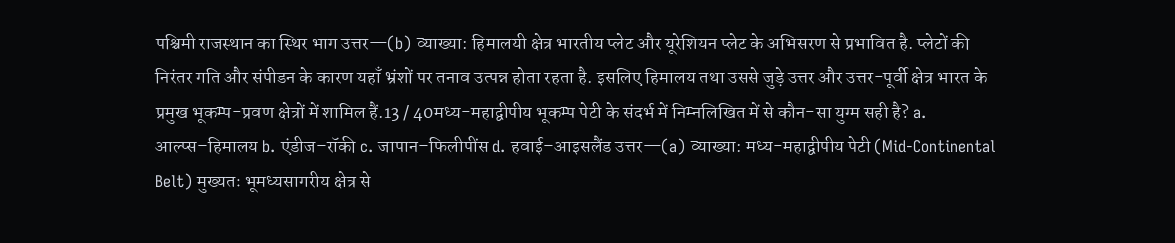पश्चिमी राजस्थान का स्थिर भाग उत्तर—(b) व्याख्या: हिमालयी क्षेत्र भारतीय प्लेट और यूरेशियन प्लेट के अभिसरण से प्रभावित है. प्लेटों की निरंतर गति और संपीडन के कारण यहाँ भ्रंशों पर तनाव उत्पन्न होता रहता है. इसलिए हिमालय तथा उससे जुड़े उत्तर और उत्तर-पूर्वी क्षेत्र भारत के प्रमुख भूकम्प-प्रवण क्षेत्रों में शामिल हैं.13 / 40मध्य-महाद्वीपीय भूकम्प पेटी के संदर्भ में निम्नलिखित में से कौन-सा युग्म सही है? a. आल्प्स–हिमालय b. एंडीज–रॉकी c. जापान–फिलीपींस d. हवाई–आइसलैंड उत्तर—(a) व्याख्या: मध्य-महाद्वीपीय पेटी (Mid-Continental Belt) मुख्यतः भूमध्यसागरीय क्षेत्र से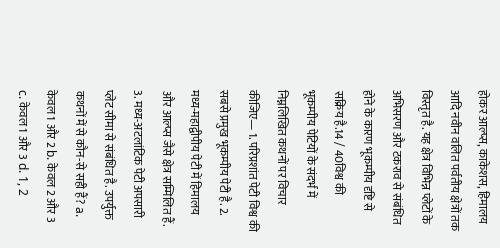होकर आल्प्स, काकेशस, हिमालय आदि नवीन वलित पर्वतीय क्षेत्रों तक विस्तृत है. यह क्षेत्र विभिन्न प्लेटों के अभिसरण और टकराव से संबंधित होने के कारण भूकम्पीय दृष्टि से सक्रिय है.14 / 40विश्व की भूकम्पीय पेटियों के संदर्भ में निम्नलिखित कथनों पर विचार कीजिए— 1. परिप्रशांत पेटी विश्व की सबसे प्रमुख भूकम्पीय पेटी है. 2. मध्य-महाद्वीपीय पेटी में हिमालय और आल्प्स जैसे क्षेत्र सम्मिलित हैं. 3. मध्य-अटलांटिक पेटी अपसारी प्लेट सीमा से संबंधित है. उपर्युक्त कथनों में से कौन-से सही हैं? a. केवल 1 और 2 b. केवल 2 और 3 c. केवल 1 और 3 d. 1, 2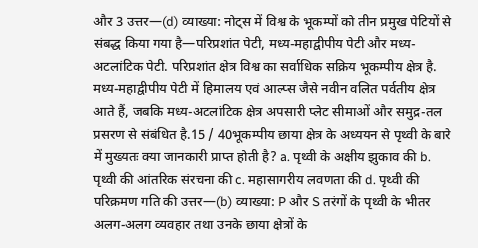और 3 उत्तर—(d) व्याख्या: नोट्स में विश्व के भूकम्पों को तीन प्रमुख पेटियों से संबद्ध किया गया है—परिप्रशांत पेटी, मध्य-महाद्वीपीय पेटी और मध्य-अटलांटिक पेटी. परिप्रशांत क्षेत्र विश्व का सर्वाधिक सक्रिय भूकम्पीय क्षेत्र है. मध्य-महाद्वीपीय पेटी में हिमालय एवं आल्प्स जैसे नवीन वलित पर्वतीय क्षेत्र आते हैं, जबकि मध्य-अटलांटिक क्षेत्र अपसारी प्लेट सीमाओं और समुद्र-तल प्रसरण से संबंधित है.15 / 40भूकम्पीय छाया क्षेत्र के अध्ययन से पृथ्वी के बारे में मुख्यतः क्या जानकारी प्राप्त होती है? a. पृथ्वी के अक्षीय झुकाव की b. पृथ्वी की आंतरिक संरचना की c. महासागरीय लवणता की d. पृथ्वी की परिक्रमण गति की उत्तर—(b) व्याख्या: P और S तरंगों के पृथ्वी के भीतर अलग-अलग व्यवहार तथा उनके छाया क्षेत्रों के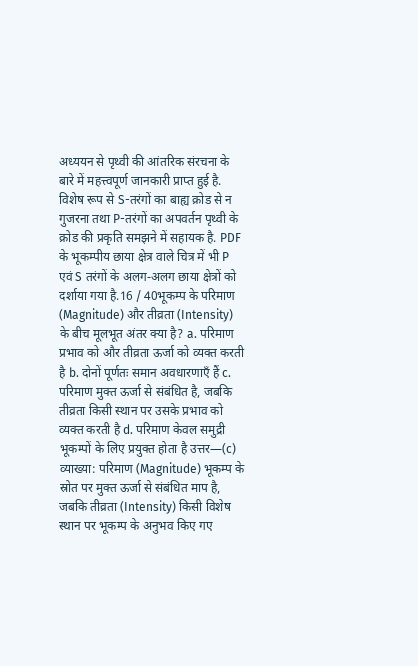अध्ययन से पृथ्वी की आंतरिक संरचना के बारे में महत्त्वपूर्ण जानकारी प्राप्त हुई है. विशेष रूप से S-तरंगों का बाह्य क्रोड से न गुजरना तथा P-तरंगों का अपवर्तन पृथ्वी के क्रोड की प्रकृति समझने में सहायक है. PDF के भूकम्पीय छाया क्षेत्र वाले चित्र में भी P एवं S तरंगों के अलग-अलग छाया क्षेत्रों को दर्शाया गया है.16 / 40भूकम्प के परिमाण (Magnitude) और तीव्रता (Intensity) के बीच मूलभूत अंतर क्या है? a. परिमाण प्रभाव को और तीव्रता ऊर्जा को व्यक्त करती है b. दोनों पूर्णतः समान अवधारणाएँ हैं c. परिमाण मुक्त ऊर्जा से संबंधित है, जबकि तीव्रता किसी स्थान पर उसके प्रभाव को व्यक्त करती है d. परिमाण केवल समुद्री भूकम्पों के लिए प्रयुक्त होता है उत्तर—(c) व्याख्या: परिमाण (Magnitude) भूकम्प के स्रोत पर मुक्त ऊर्जा से संबंधित माप है, जबकि तीव्रता (Intensity) किसी विशेष स्थान पर भूकम्प के अनुभव किए गए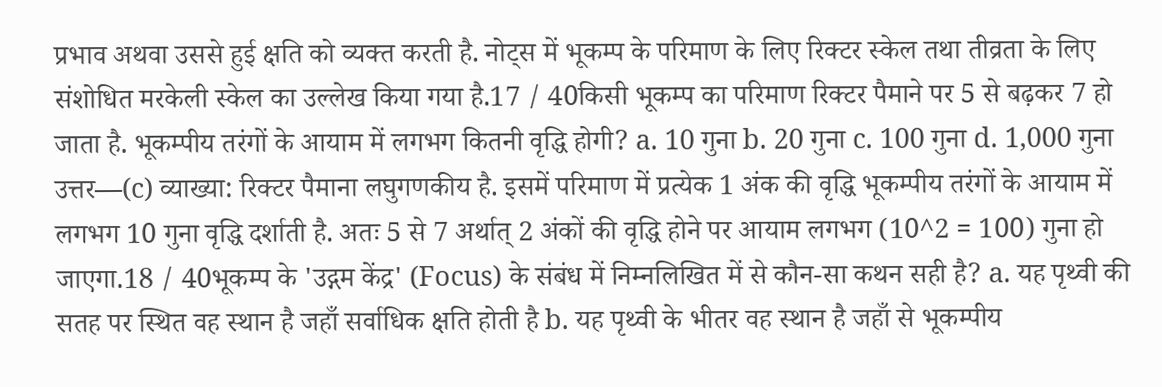प्रभाव अथवा उससे हुई क्षति को व्यक्त करती है. नोट्स में भूकम्प के परिमाण के लिए रिक्टर स्केल तथा तीव्रता के लिए संशोधित मरकेली स्केल का उल्लेख किया गया है.17 / 40किसी भूकम्प का परिमाण रिक्टर पैमाने पर 5 से बढ़कर 7 हो जाता है. भूकम्पीय तरंगों के आयाम में लगभग कितनी वृद्धि होगी? a. 10 गुना b. 20 गुना c. 100 गुना d. 1,000 गुना उत्तर—(c) व्याख्या: रिक्टर पैमाना लघुगणकीय है. इसमें परिमाण में प्रत्येक 1 अंक की वृद्धि भूकम्पीय तरंगों के आयाम में लगभग 10 गुना वृद्धि दर्शाती है. अतः 5 से 7 अर्थात् 2 अंकों की वृद्धि होने पर आयाम लगभग (10^2 = 100) गुना हो जाएगा.18 / 40भूकम्प के 'उद्गम केंद्र' (Focus) के संबंध में निम्नलिखित में से कौन-सा कथन सही है? a. यह पृथ्वी की सतह पर स्थित वह स्थान है जहाँ सर्वाधिक क्षति होती है b. यह पृथ्वी के भीतर वह स्थान है जहाँ से भूकम्पीय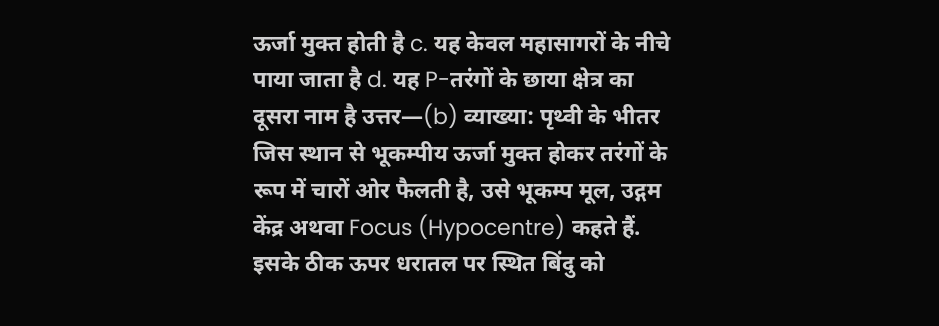ऊर्जा मुक्त होती है c. यह केवल महासागरों के नीचे पाया जाता है d. यह P-तरंगों के छाया क्षेत्र का दूसरा नाम है उत्तर—(b) व्याख्या: पृथ्वी के भीतर जिस स्थान से भूकम्पीय ऊर्जा मुक्त होकर तरंगों के रूप में चारों ओर फैलती है, उसे भूकम्प मूल, उद्गम केंद्र अथवा Focus (Hypocentre) कहते हैं. इसके ठीक ऊपर धरातल पर स्थित बिंदु को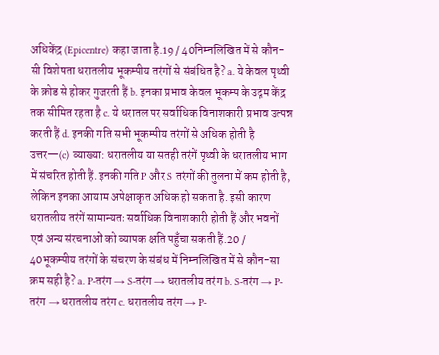अधिकेंद्र (Epicentre) कहा जाता है.19 / 40निम्नलिखित में से कौन-सी विशेषता धरातलीय भूकम्पीय तरंगों से संबंधित है? a. ये केवल पृथ्वी के क्रोड से होकर गुजरती हैं b. इनका प्रभाव केवल भूकम्प के उद्गम केंद्र तक सीमित रहता है c. ये धरातल पर सर्वाधिक विनाशकारी प्रभाव उत्पन्न करती हैं d. इनकी गति सभी भूकम्पीय तरंगों से अधिक होती है उत्तर—(c) व्याख्या: धरातलीय या सतही तरंगें पृथ्वी के धरातलीय भाग में संचरित होती हैं. इनकी गति P और S तरंगों की तुलना में कम होती है, लेकिन इनका आयाम अपेक्षाकृत अधिक हो सकता है. इसी कारण धरातलीय तरंगें सामान्यतः सर्वाधिक विनाशकारी होती हैं और भवनों एवं अन्य संरचनाओं को व्यापक क्षति पहुँचा सकती हैं.20 / 40भूकम्पीय तरंगों के संचरण के संबंध में निम्नलिखित में से कौन-सा क्रम सही है? a. P-तरंग → S-तरंग → धरातलीय तरंग b. S-तरंग → P-तरंग → धरातलीय तरंग c. धरातलीय तरंग → P-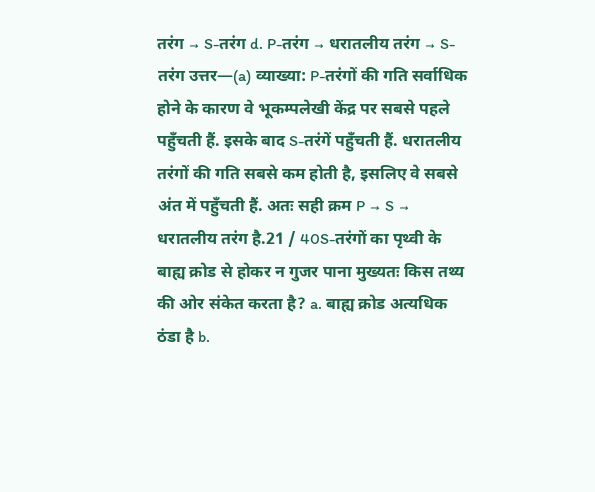तरंग → S-तरंग d. P-तरंग → धरातलीय तरंग → S-तरंग उत्तर—(a) व्याख्या: P-तरंगों की गति सर्वाधिक होने के कारण वे भूकम्पलेखी केंद्र पर सबसे पहले पहुँचती हैं. इसके बाद S-तरंगें पहुँचती हैं. धरातलीय तरंगों की गति सबसे कम होती है, इसलिए वे सबसे अंत में पहुँचती हैं. अतः सही क्रम P → S → धरातलीय तरंग है.21 / 40S-तरंगों का पृथ्वी के बाह्य क्रोड से होकर न गुजर पाना मुख्यतः किस तथ्य की ओर संकेत करता है? a. बाह्य क्रोड अत्यधिक ठंडा है b.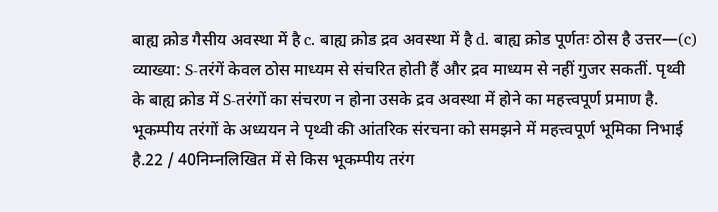बाह्य क्रोड गैसीय अवस्था में है c. बाह्य क्रोड द्रव अवस्था में है d. बाह्य क्रोड पूर्णतः ठोस है उत्तर—(c) व्याख्या: S-तरंगें केवल ठोस माध्यम से संचरित होती हैं और द्रव माध्यम से नहीं गुजर सकतीं. पृथ्वी के बाह्य क्रोड में S-तरंगों का संचरण न होना उसके द्रव अवस्था में होने का महत्त्वपूर्ण प्रमाण है. भूकम्पीय तरंगों के अध्ययन ने पृथ्वी की आंतरिक संरचना को समझने में महत्त्वपूर्ण भूमिका निभाई है.22 / 40निम्नलिखित में से किस भूकम्पीय तरंग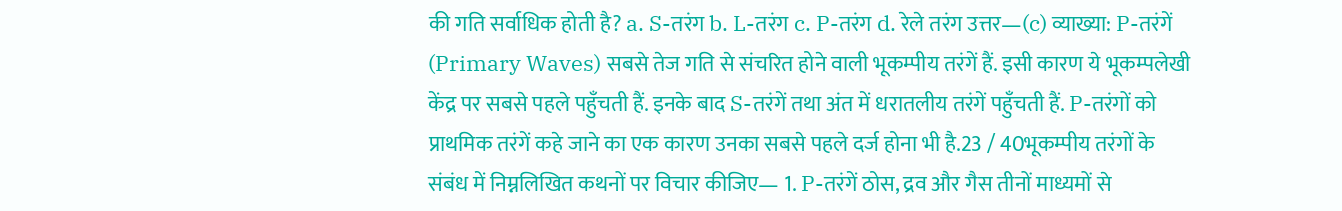की गति सर्वाधिक होती है? a. S-तरंग b. L-तरंग c. P-तरंग d. रेले तरंग उत्तर—(c) व्याख्या: P-तरंगें (Primary Waves) सबसे तेज गति से संचरित होने वाली भूकम्पीय तरंगें हैं. इसी कारण ये भूकम्पलेखी केंद्र पर सबसे पहले पहुँचती हैं. इनके बाद S-तरंगें तथा अंत में धरातलीय तरंगें पहुँचती हैं. P-तरंगों को प्राथमिक तरंगें कहे जाने का एक कारण उनका सबसे पहले दर्ज होना भी है.23 / 40भूकम्पीय तरंगों के संबंध में निम्नलिखित कथनों पर विचार कीजिए— 1. P-तरंगें ठोस, द्रव और गैस तीनों माध्यमों से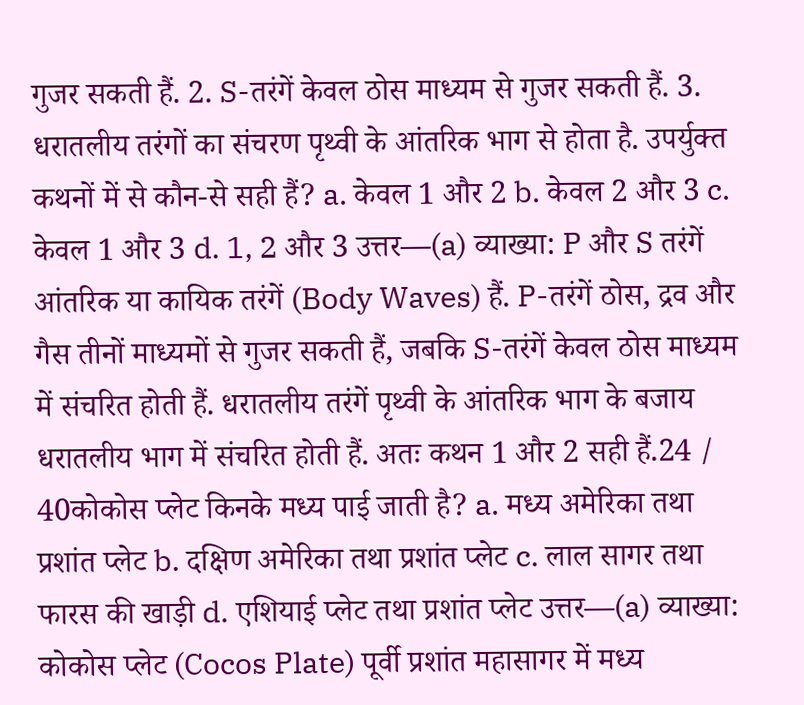गुजर सकती हैं. 2. S-तरंगें केवल ठोस माध्यम से गुजर सकती हैं. 3. धरातलीय तरंगों का संचरण पृथ्वी के आंतरिक भाग से होता है. उपर्युक्त कथनों में से कौन-से सही हैं? a. केवल 1 और 2 b. केवल 2 और 3 c. केवल 1 और 3 d. 1, 2 और 3 उत्तर—(a) व्याख्या: P और S तरंगें आंतरिक या कायिक तरंगें (Body Waves) हैं. P-तरंगें ठोस, द्रव और गैस तीनों माध्यमों से गुजर सकती हैं, जबकि S-तरंगें केवल ठोस माध्यम में संचरित होती हैं. धरातलीय तरंगें पृथ्वी के आंतरिक भाग के बजाय धरातलीय भाग में संचरित होती हैं. अतः कथन 1 और 2 सही हैं.24 / 40कोकोस प्लेट किनके मध्य पाई जाती है? a. मध्य अमेरिका तथा प्रशांत प्लेट b. दक्षिण अमेरिका तथा प्रशांत प्लेट c. लाल सागर तथा फारस की खाड़ी d. एशियाई प्लेट तथा प्रशांत प्लेट उत्तर—(a) व्याख्या: कोकोस प्लेट (Cocos Plate) पूर्वी प्रशांत महासागर में मध्य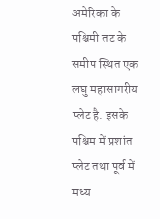अमेरिका के पश्चिमी तट के समीप स्थित एक लघु महासागरीय प्लेट है. इसके पश्चिम में प्रशांत प्लेट तथा पूर्व में मध्य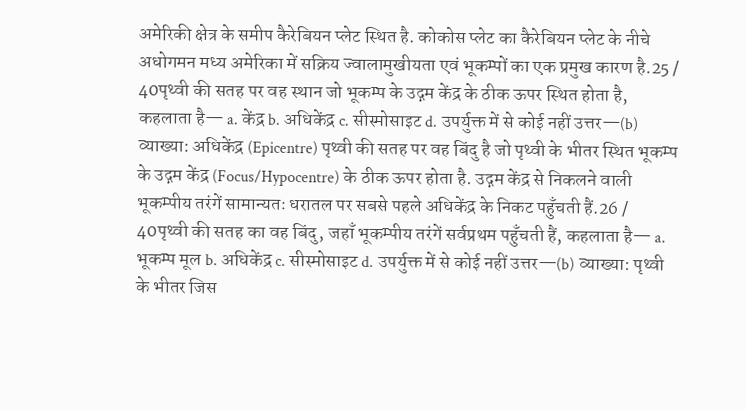अमेरिकी क्षेत्र के समीप कैरेबियन प्लेट स्थित है. कोकोस प्लेट का कैरेबियन प्लेट के नीचे अधोगमन मध्य अमेरिका में सक्रिय ज्वालामुखीयता एवं भूकम्पों का एक प्रमुख कारण है.25 / 40पृथ्वी की सतह पर वह स्थान जो भूकम्प के उद्गम केंद्र के ठीक ऊपर स्थित होता है, कहलाता है— a. केंद्र b. अधिकेंद्र c. सीस्मोसाइट d. उपर्युक्त में से कोई नहीं उत्तर—(b) व्याख्या: अधिकेंद्र (Epicentre) पृथ्वी की सतह पर वह बिंदु है जो पृथ्वी के भीतर स्थित भूकम्प के उद्गम केंद्र (Focus/Hypocentre) के ठीक ऊपर होता है. उद्गम केंद्र से निकलने वाली भूकम्पीय तरंगें सामान्यतः धरातल पर सबसे पहले अधिकेंद्र के निकट पहुँचती हैं.26 / 40पृथ्वी की सतह का वह बिंदु, जहाँ भूकम्पीय तरंगें सर्वप्रथम पहुँचती हैं, कहलाता है— a. भूकम्प मूल b. अधिकेंद्र c. सीस्मोसाइट d. उपर्युक्त में से कोई नहीं उत्तर—(b) व्याख्या: पृथ्वी के भीतर जिस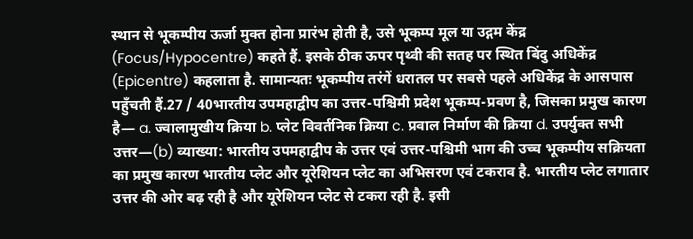स्थान से भूकम्पीय ऊर्जा मुक्त होना प्रारंभ होती है, उसे भूकम्प मूल या उद्गम केंद्र (Focus/Hypocentre) कहते हैं. इसके ठीक ऊपर पृथ्वी की सतह पर स्थित बिंदु अधिकेंद्र (Epicentre) कहलाता है. सामान्यतः भूकम्पीय तरंगें धरातल पर सबसे पहले अधिकेंद्र के आसपास पहुँचती हैं.27 / 40भारतीय उपमहाद्वीप का उत्तर-पश्चिमी प्रदेश भूकम्प-प्रवण है, जिसका प्रमुख कारण है— a. ज्वालामुखीय क्रिया b. प्लेट विवर्तनिक क्रिया c. प्रवाल निर्माण की क्रिया d. उपर्युक्त सभी उत्तर—(b) व्याख्या: भारतीय उपमहाद्वीप के उत्तर एवं उत्तर-पश्चिमी भाग की उच्च भूकम्पीय सक्रियता का प्रमुख कारण भारतीय प्लेट और यूरेशियन प्लेट का अभिसरण एवं टकराव है. भारतीय प्लेट लगातार उत्तर की ओर बढ़ रही है और यूरेशियन प्लेट से टकरा रही है. इसी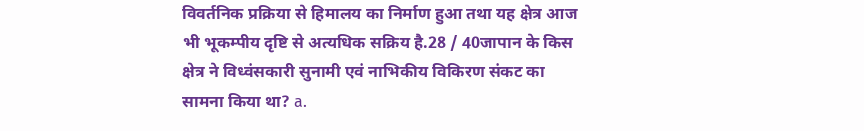विवर्तनिक प्रक्रिया से हिमालय का निर्माण हुआ तथा यह क्षेत्र आज भी भूकम्पीय दृष्टि से अत्यधिक सक्रिय है.28 / 40जापान के किस क्षेत्र ने विध्वंसकारी सुनामी एवं नाभिकीय विकिरण संकट का सामना किया था? a.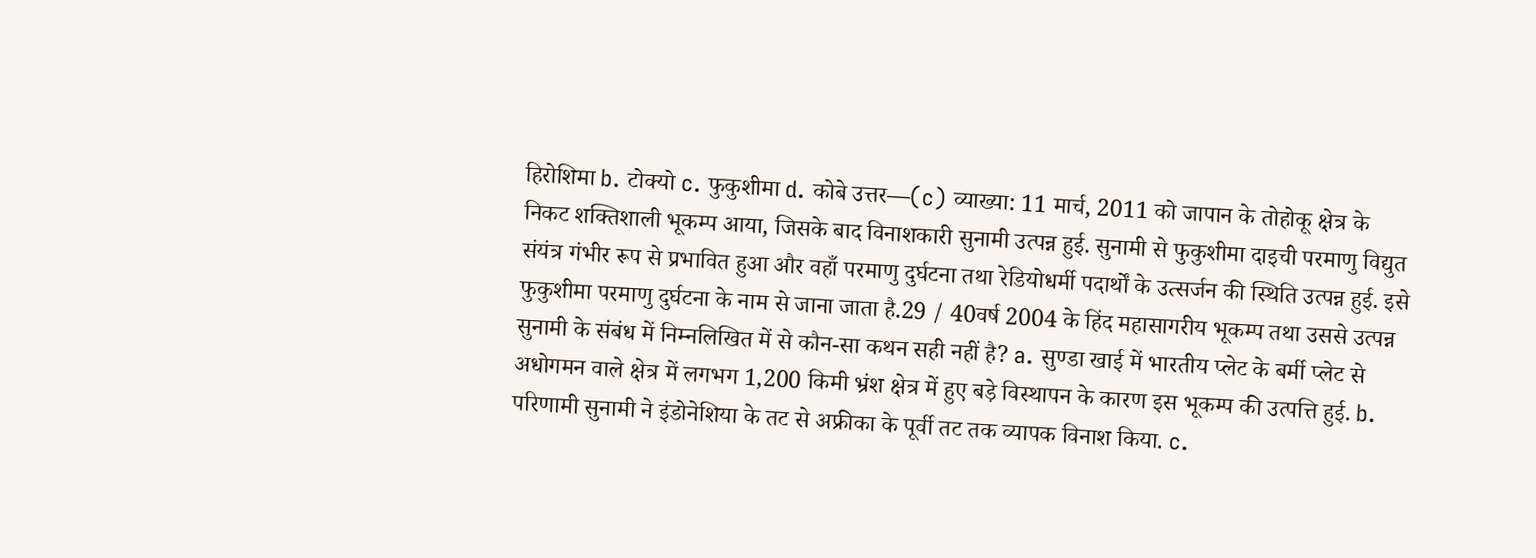हिरोशिमा b. टोक्यो c. फुकुशीमा d. कोबे उत्तर—(c) व्याख्या: 11 मार्च, 2011 को जापान के तोहोकू क्षेत्र के निकट शक्तिशाली भूकम्प आया, जिसके बाद विनाशकारी सुनामी उत्पन्न हुई. सुनामी से फुकुशीमा दाइची परमाणु विद्युत संयंत्र गंभीर रूप से प्रभावित हुआ और वहाँ परमाणु दुर्घटना तथा रेडियोधर्मी पदार्थों के उत्सर्जन की स्थिति उत्पन्न हुई. इसे फुकुशीमा परमाणु दुर्घटना के नाम से जाना जाता है.29 / 40वर्ष 2004 के हिंद महासागरीय भूकम्प तथा उससे उत्पन्न सुनामी के संबंध में निम्नलिखित में से कौन-सा कथन सही नहीं है? a. सुण्डा खाई में भारतीय प्लेट के बर्मी प्लेट से अधोगमन वाले क्षेत्र में लगभग 1,200 किमी भ्रंश क्षेत्र में हुए बड़े विस्थापन के कारण इस भूकम्प की उत्पत्ति हुई. b. परिणामी सुनामी ने इंडोनेशिया के तट से अफ्रीका के पूर्वी तट तक व्यापक विनाश किया. c.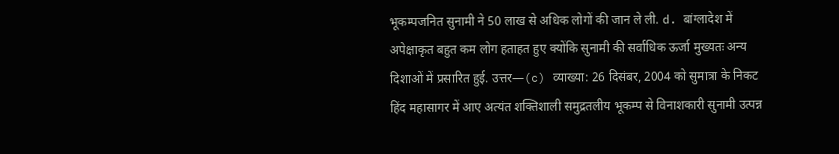भूकम्पजनित सुनामी ने 50 लाख से अधिक लोगों की जान ले ली. d. बांग्लादेश में अपेक्षाकृत बहुत कम लोग हताहत हुए क्योंकि सुनामी की सर्वाधिक ऊर्जा मुख्यतः अन्य दिशाओं में प्रसारित हुई. उत्तर—(c) व्याख्या: 26 दिसंबर, 2004 को सुमात्रा के निकट हिंद महासागर में आए अत्यंत शक्तिशाली समुद्रतलीय भूकम्प से विनाशकारी सुनामी उत्पन्न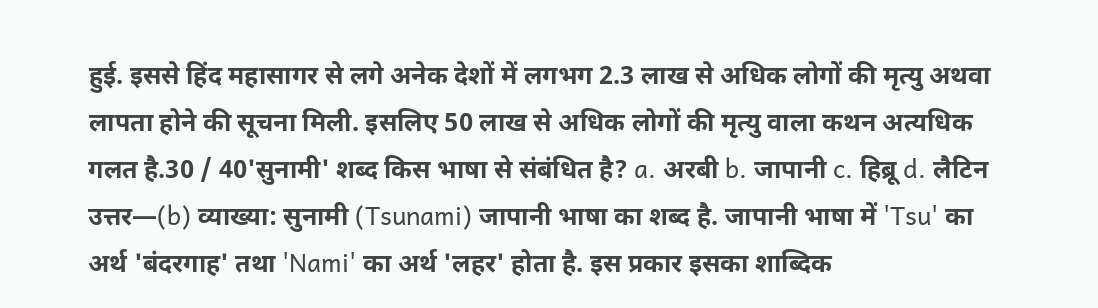हुई. इससे हिंद महासागर से लगे अनेक देशों में लगभग 2.3 लाख से अधिक लोगों की मृत्यु अथवा लापता होने की सूचना मिली. इसलिए 50 लाख से अधिक लोगों की मृत्यु वाला कथन अत्यधिक गलत है.30 / 40'सुनामी' शब्द किस भाषा से संबंधित है? a. अरबी b. जापानी c. हिब्रू d. लैटिन उत्तर—(b) व्याख्या: सुनामी (Tsunami) जापानी भाषा का शब्द है. जापानी भाषा में 'Tsu' का अर्थ 'बंदरगाह' तथा 'Nami' का अर्थ 'लहर' होता है. इस प्रकार इसका शाब्दिक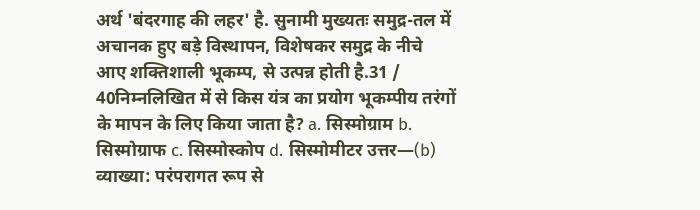अर्थ 'बंदरगाह की लहर' है. सुनामी मुख्यतः समुद्र-तल में अचानक हुए बड़े विस्थापन, विशेषकर समुद्र के नीचे आए शक्तिशाली भूकम्प, से उत्पन्न होती है.31 / 40निम्नलिखित में से किस यंत्र का प्रयोग भूकम्पीय तरंगों के मापन के लिए किया जाता है? a. सिस्मोग्राम b. सिस्मोग्राफ c. सिस्मोस्कोप d. सिस्मोमीटर उत्तर—(b) व्याख्या: परंपरागत रूप से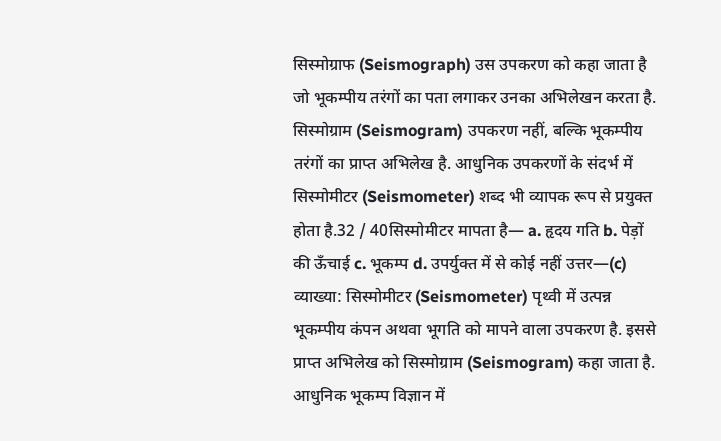सिस्मोग्राफ (Seismograph) उस उपकरण को कहा जाता है जो भूकम्पीय तरंगों का पता लगाकर उनका अभिलेखन करता है. सिस्मोग्राम (Seismogram) उपकरण नहीं, बल्कि भूकम्पीय तरंगों का प्राप्त अभिलेख है. आधुनिक उपकरणों के संदर्भ में सिस्मोमीटर (Seismometer) शब्द भी व्यापक रूप से प्रयुक्त होता है.32 / 40सिस्मोमीटर मापता है— a. हृदय गति b. पेड़ों की ऊँचाई c. भूकम्प d. उपर्युक्त में से कोई नहीं उत्तर—(c) व्याख्या: सिस्मोमीटर (Seismometer) पृथ्वी में उत्पन्न भूकम्पीय कंपन अथवा भूगति को मापने वाला उपकरण है. इससे प्राप्त अभिलेख को सिस्मोग्राम (Seismogram) कहा जाता है. आधुनिक भूकम्प विज्ञान में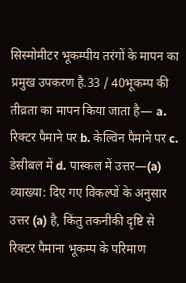सिस्मोमीटर भूकम्पीय तरंगों के मापन का प्रमुख उपकरण है.33 / 40भूकम्प की तीव्रता का मापन किया जाता है— a. रिक्टर पैमाने पर b. केल्विन पैमाने पर c. डेसीबल में d. पास्कल में उत्तर—(a) व्याख्या: दिए गए विकल्पों के अनुसार उत्तर (a) है, किंतु तकनीकी दृष्टि से रिक्टर पैमाना भूकम्प के परिमाण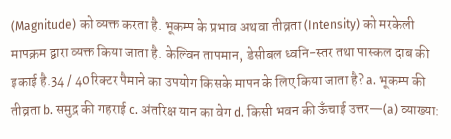(Magnitude) को व्यक्त करता है. भूकम्प के प्रभाव अथवा तीव्रता (Intensity) को मरकेली मापक्रम द्वारा व्यक्त किया जाता है. केल्विन तापमान, डेसीबल ध्वनि-स्तर तथा पास्कल दाब की इकाई है.34 / 40रिक्टर पैमाने का उपयोग किसके मापन के लिए किया जाता है? a. भूकम्प की तीव्रता b. समुद्र की गहराई c. अंतरिक्ष यान का वेग d. किसी भवन की ऊँचाई उत्तर—(a) व्याख्या: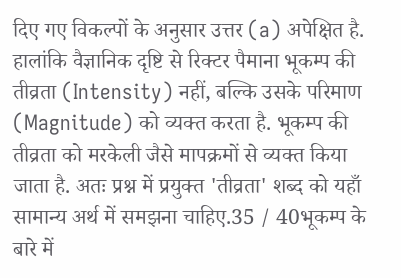दिए गए विकल्पों के अनुसार उत्तर (a) अपेक्षित है. हालांकि वैज्ञानिक दृष्टि से रिक्टर पैमाना भूकम्प की तीव्रता (Intensity) नहीं, बल्कि उसके परिमाण (Magnitude) को व्यक्त करता है. भूकम्प की तीव्रता को मरकेली जैसे मापक्रमों से व्यक्त किया जाता है. अतः प्रश्न में प्रयुक्त 'तीव्रता' शब्द को यहाँ सामान्य अर्थ में समझना चाहिए.35 / 40भूकम्प के बारे में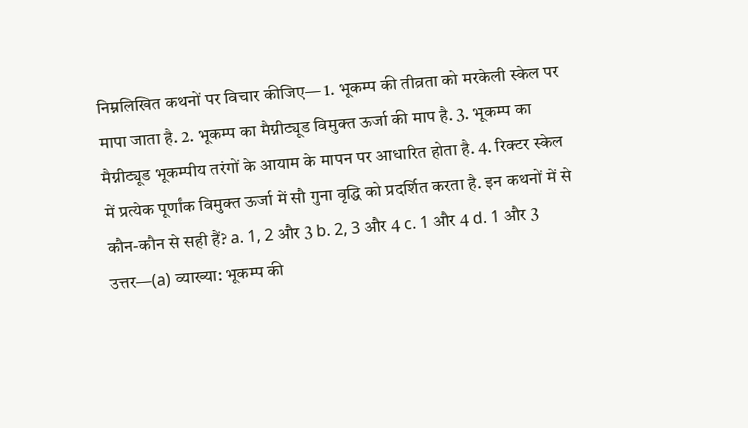निम्नलिखित कथनों पर विचार कीजिए— 1. भूकम्प की तीव्रता को मरकेली स्केल पर मापा जाता है. 2. भूकम्प का मैग्नीट्यूड विमुक्त ऊर्जा की माप है. 3. भूकम्प का मैग्नीट्यूड भूकम्पीय तरंगों के आयाम के मापन पर आधारित होता है. 4. रिक्टर स्केल में प्रत्येक पूर्णांक विमुक्त ऊर्जा में सौ गुना वृद्धि को प्रदर्शित करता है. इन कथनों में से कौन-कौन से सही हैं? a. 1, 2 और 3 b. 2, 3 और 4 c. 1 और 4 d. 1 और 3 उत्तर—(a) व्याख्या: भूकम्प की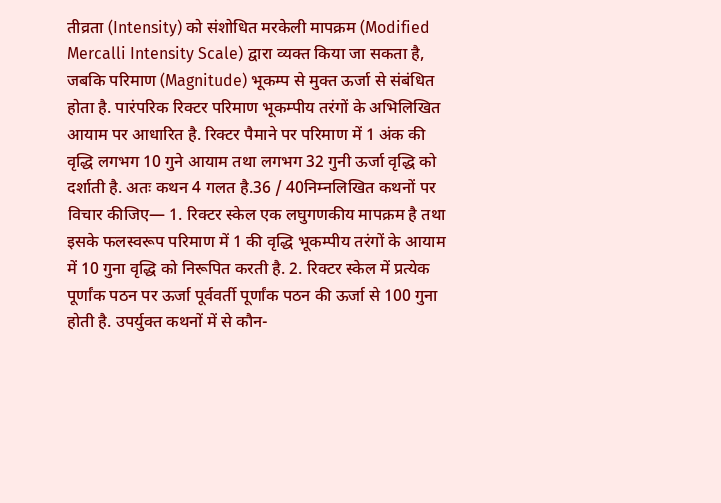तीव्रता (Intensity) को संशोधित मरकेली मापक्रम (Modified Mercalli Intensity Scale) द्वारा व्यक्त किया जा सकता है, जबकि परिमाण (Magnitude) भूकम्प से मुक्त ऊर्जा से संबंधित होता है. पारंपरिक रिक्टर परिमाण भूकम्पीय तरंगों के अभिलिखित आयाम पर आधारित है. रिक्टर पैमाने पर परिमाण में 1 अंक की वृद्धि लगभग 10 गुने आयाम तथा लगभग 32 गुनी ऊर्जा वृद्धि को दर्शाती है. अतः कथन 4 गलत है.36 / 40निम्नलिखित कथनों पर विचार कीजिए— 1. रिक्टर स्केल एक लघुगणकीय मापक्रम है तथा इसके फलस्वरूप परिमाण में 1 की वृद्धि भूकम्पीय तरंगों के आयाम में 10 गुना वृद्धि को निरूपित करती है. 2. रिक्टर स्केल में प्रत्येक पूर्णांक पठन पर ऊर्जा पूर्ववर्ती पूर्णांक पठन की ऊर्जा से 100 गुना होती है. उपर्युक्त कथनों में से कौन-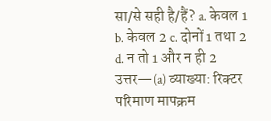सा/से सही है/हैं? a. केवल 1 b. केवल 2 c. दोनों 1 तथा 2 d. न तो 1 और न ही 2 उत्तर—(a) व्याख्या: रिक्टर परिमाण मापक्रम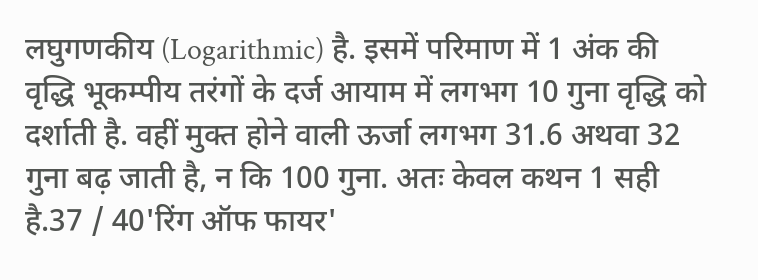लघुगणकीय (Logarithmic) है. इसमें परिमाण में 1 अंक की वृद्धि भूकम्पीय तरंगों के दर्ज आयाम में लगभग 10 गुना वृद्धि को दर्शाती है. वहीं मुक्त होने वाली ऊर्जा लगभग 31.6 अथवा 32 गुना बढ़ जाती है, न कि 100 गुना. अतः केवल कथन 1 सही है.37 / 40'रिंग ऑफ फायर'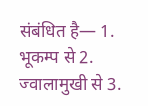संबंधित है— 1. भूकम्प से 2. ज्वालामुखी से 3.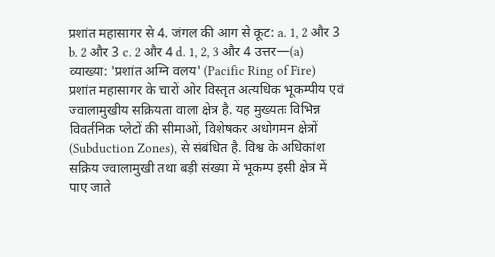प्रशांत महासागर से 4. जंगल की आग से कूट: a. 1, 2 और 3 b. 2 और 3 c. 2 और 4 d. 1, 2, 3 और 4 उत्तर—(a) व्याख्या: 'प्रशांत अग्नि वलय' (Pacific Ring of Fire) प्रशांत महासागर के चारों ओर विस्तृत अत्यधिक भूकम्पीय एवं ज्वालामुखीय सक्रियता वाला क्षेत्र है. यह मुख्यतः विभिन्न विवर्तनिक प्लेटों की सीमाओं, विशेषकर अधोगमन क्षेत्रों (Subduction Zones), से संबंधित है. विश्व के अधिकांश सक्रिय ज्वालामुखी तथा बड़ी संख्या में भूकम्प इसी क्षेत्र में पाए जाते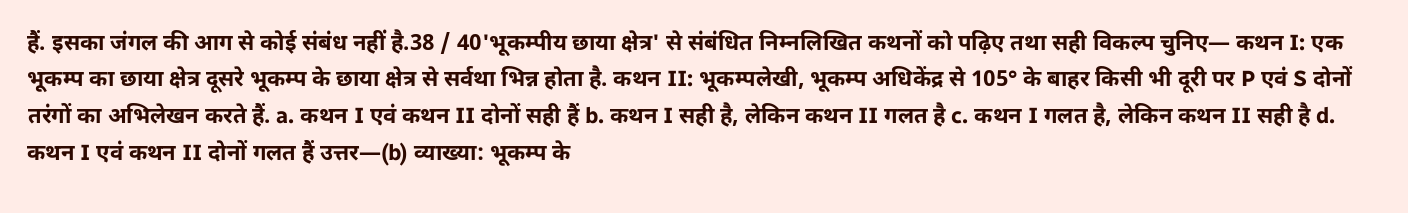हैं. इसका जंगल की आग से कोई संबंध नहीं है.38 / 40'भूकम्पीय छाया क्षेत्र' से संबंधित निम्नलिखित कथनों को पढ़िए तथा सही विकल्प चुनिए— कथन I: एक भूकम्प का छाया क्षेत्र दूसरे भूकम्प के छाया क्षेत्र से सर्वथा भिन्न होता है. कथन II: भूकम्पलेखी, भूकम्प अधिकेंद्र से 105° के बाहर किसी भी दूरी पर P एवं S दोनों तरंगों का अभिलेखन करते हैं. a. कथन I एवं कथन II दोनों सही हैं b. कथन I सही है, लेकिन कथन II गलत है c. कथन I गलत है, लेकिन कथन II सही है d. कथन I एवं कथन II दोनों गलत हैं उत्तर—(b) व्याख्या: भूकम्प के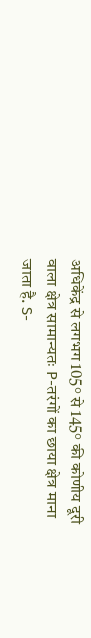अधिकेंद्र से लगभग 105° से 145° की कोणीय दूरी वाला क्षेत्र सामान्यतः P-तरंगों का छाया क्षेत्र माना जाता है. S-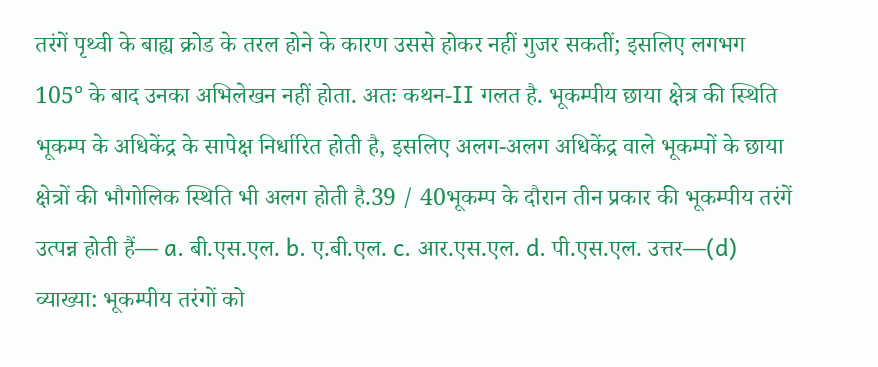तरंगें पृथ्वी के बाह्य क्रोड के तरल होने के कारण उससे होकर नहीं गुजर सकतीं; इसलिए लगभग 105° के बाद उनका अभिलेखन नहीं होता. अतः कथन-II गलत है. भूकम्पीय छाया क्षेत्र की स्थिति भूकम्प के अधिकेंद्र के सापेक्ष निर्धारित होती है, इसलिए अलग-अलग अधिकेंद्र वाले भूकम्पों के छाया क्षेत्रों की भौगोलिक स्थिति भी अलग होती है.39 / 40भूकम्प के दौरान तीन प्रकार की भूकम्पीय तरंगें उत्पन्न होती हैं— a. बी.एस.एल. b. ए.बी.एल. c. आर.एस.एल. d. पी.एस.एल. उत्तर—(d) व्याख्या: भूकम्पीय तरंगों को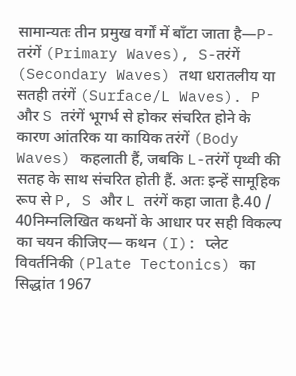सामान्यतः तीन प्रमुख वर्गों में बाँटा जाता है—P-तरंगें (Primary Waves), S-तरंगें (Secondary Waves) तथा धरातलीय या सतही तरंगें (Surface/L Waves). P और S तरंगें भूगर्भ से होकर संचरित होने के कारण आंतरिक या कायिक तरंगें (Body Waves) कहलाती हैं, जबकि L-तरंगें पृथ्वी की सतह के साथ संचरित होती हैं. अतः इन्हें सामूहिक रूप से P, S और L तरंगें कहा जाता है.40 / 40निम्नलिखित कथनों के आधार पर सही विकल्प का चयन कीजिए— कथन (I): प्लेट विवर्तनिकी (Plate Tectonics) का सिद्धांत 1967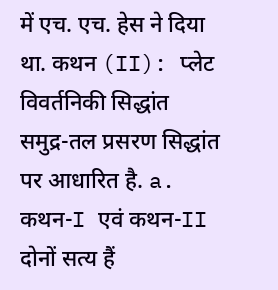में एच. एच. हेस ने दिया था. कथन (II): प्लेट विवर्तनिकी सिद्धांत समुद्र-तल प्रसरण सिद्धांत पर आधारित है. a. कथन-I एवं कथन-II दोनों सत्य हैं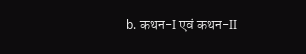b. कथन-I एवं कथन-II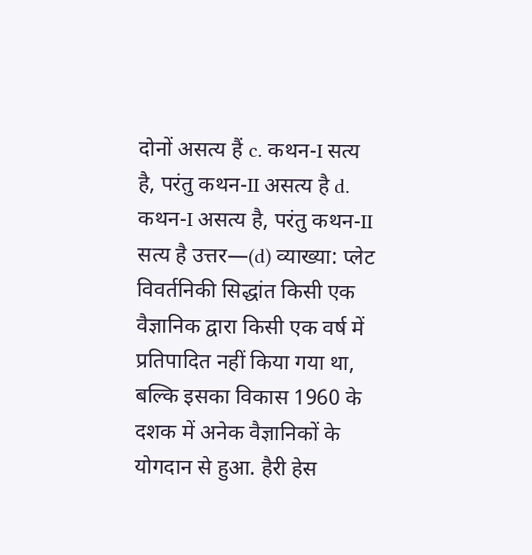दोनों असत्य हैं c. कथन-I सत्य है, परंतु कथन-II असत्य है d. कथन-I असत्य है, परंतु कथन-II सत्य है उत्तर—(d) व्याख्या: प्लेट विवर्तनिकी सिद्धांत किसी एक वैज्ञानिक द्वारा किसी एक वर्ष में प्रतिपादित नहीं किया गया था, बल्कि इसका विकास 1960 के दशक में अनेक वैज्ञानिकों के योगदान से हुआ. हैरी हेस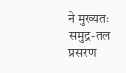ने मुख्यतः समुद्र-तल प्रसरण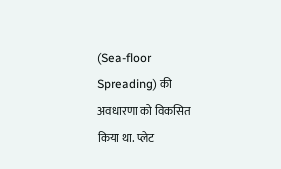(Sea-floor Spreading) की अवधारणा को विकसित किया था. प्लेट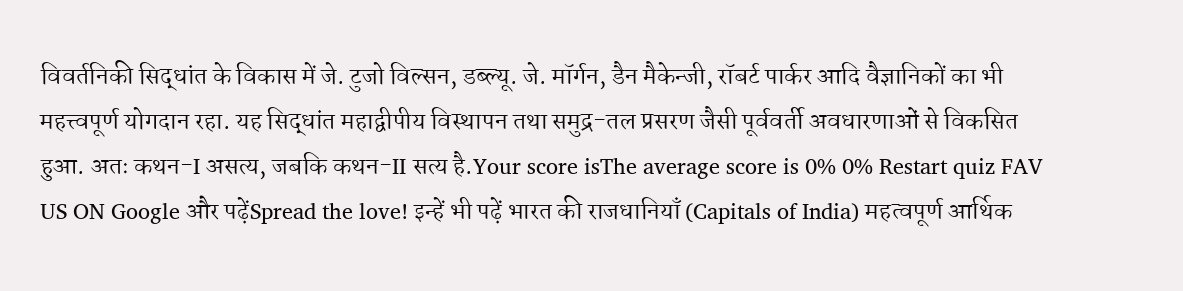विवर्तनिकी सिद्धांत के विकास में जे. टुजो विल्सन, डब्ल्यू. जे. मॉर्गन, डैन मैकेन्जी, रॉबर्ट पार्कर आदि वैज्ञानिकों का भी महत्त्वपूर्ण योगदान रहा. यह सिद्धांत महाद्वीपीय विस्थापन तथा समुद्र-तल प्रसरण जैसी पूर्ववर्ती अवधारणाओं से विकसित हुआ. अतः कथन-I असत्य, जबकि कथन-II सत्य है.Your score isThe average score is 0% 0% Restart quiz FAV US ON Google और पढ़ेंSpread the love! इन्हें भी पढ़ें भारत की राजधानियाँ (Capitals of India) महत्वपूर्ण आर्थिक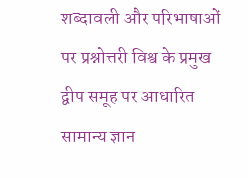शब्दावली और परिभाषाओं पर प्रश्नोत्तरी विश्व के प्रमुख द्वीप समूह पर आधारित सामान्य ज्ञान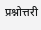प्रश्नोत्तरी